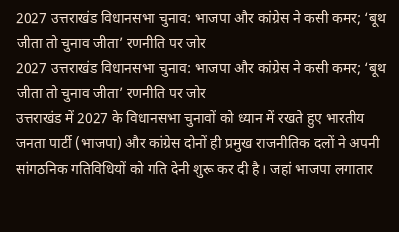2027 उत्तराखंड विधानसभा चुनाव: भाजपा और कांग्रेस ने कसी कमर; ‘बूथ जीता तो चुनाव जीता’ रणनीति पर जोर
2027 उत्तराखंड विधानसभा चुनाव: भाजपा और कांग्रेस ने कसी कमर; ‘बूथ जीता तो चुनाव जीता’ रणनीति पर जोर
उत्तराखंड में 2027 के विधानसभा चुनावों को ध्यान में रखते हुए भारतीय जनता पार्टी (भाजपा) और कांग्रेस दोनों ही प्रमुख राजनीतिक दलों ने अपनी सांगठनिक गतिविधियों को गति देनी शुरू कर दी है। जहां भाजपा लगातार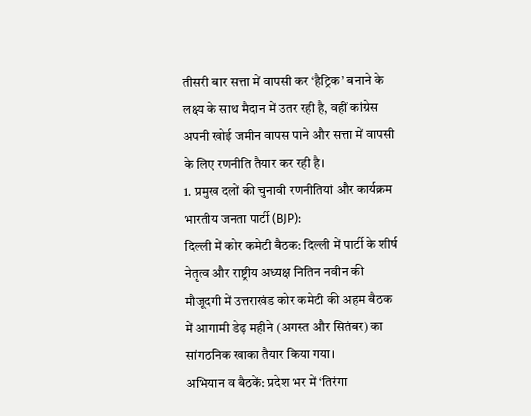तीसरी बार सत्ता में वापसी कर ‘हैट्रिक’ बनाने के लक्ष्य के साथ मैदान में उतर रही है, वहीं कांग्रेस अपनी खोई जमीन वापस पाने और सत्ता में वापसी के लिए रणनीति तैयार कर रही है।
1. प्रमुख दलों की चुनावी रणनीतियां और कार्यक्रम
भारतीय जनता पार्टी (BJP):
दिल्ली में कोर कमेटी बैठक: दिल्ली में पार्टी के शीर्ष नेतृत्व और राष्ट्रीय अध्यक्ष नितिन नवीन की मौजूदगी में उत्तराखंड कोर कमेटी की अहम बैठक में आगामी डेढ़ महीने (अगस्त और सितंबर) का सांगठनिक खाका तैयार किया गया।
अभियान व बैठकें: प्रदेश भर में ‘तिरंगा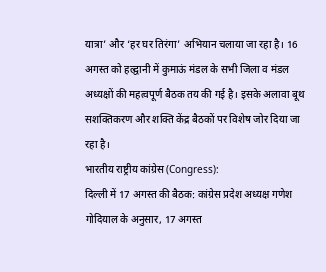यात्रा’ और ‘हर घर तिरंगा’ अभियान चलाया जा रहा है। 16 अगस्त को हल्द्वानी में कुमाऊं मंडल के सभी जिला व मंडल अध्यक्षों की महत्वपूर्ण बैठक तय की गई है। इसके अलावा बूथ सशक्तिकरण और शक्ति केंद्र बैठकों पर विशेष जोर दिया जा रहा है।
भारतीय राष्ट्रीय कांग्रेस (Congress):
दिल्ली में 17 अगस्त की बैठक: कांग्रेस प्रदेश अध्यक्ष गणेश गोदियाल के अनुसार, 17 अगस्त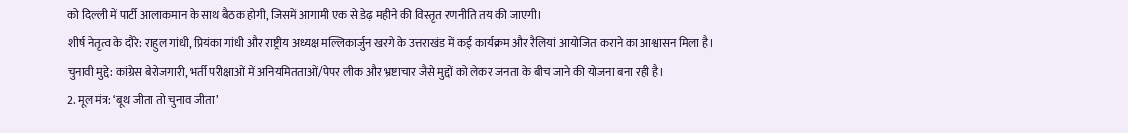को दिल्ली में पार्टी आलाकमान के साथ बैठक होगी, जिसमें आगामी एक से डेढ़ महीने की विस्तृत रणनीति तय की जाएगी।
शीर्ष नेतृत्व के दौरे: राहुल गांधी, प्रियंका गांधी और राष्ट्रीय अध्यक्ष मल्लिकार्जुन खरगे के उत्तराखंड में कई कार्यक्रम और रैलियां आयोजित कराने का आश्वासन मिला है।
चुनावी मुद्दे: कांग्रेस बेरोजगारी, भर्ती परीक्षाओं में अनियमितताओं/पेपर लीक और भ्रष्टाचार जैसे मुद्दों को लेकर जनता के बीच जाने की योजना बना रही है।
2. मूल मंत्र: ‘बूथ जीता तो चुनाव जीता’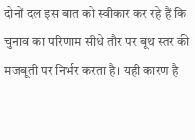दोनों दल इस बात को स्वीकार कर रहे हैं कि चुनाव का परिणाम सीधे तौर पर बूथ स्तर की मजबूती पर निर्भर करता है। यही कारण है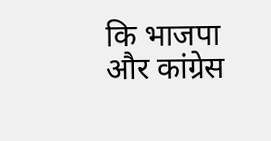कि भाजपा और कांग्रेस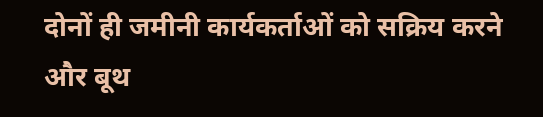दोनों ही जमीनी कार्यकर्ताओं को सक्रिय करने और बूथ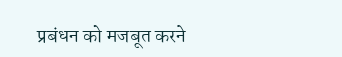प्रबंधन को मजबूत करने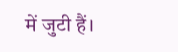में जुटी हैं।